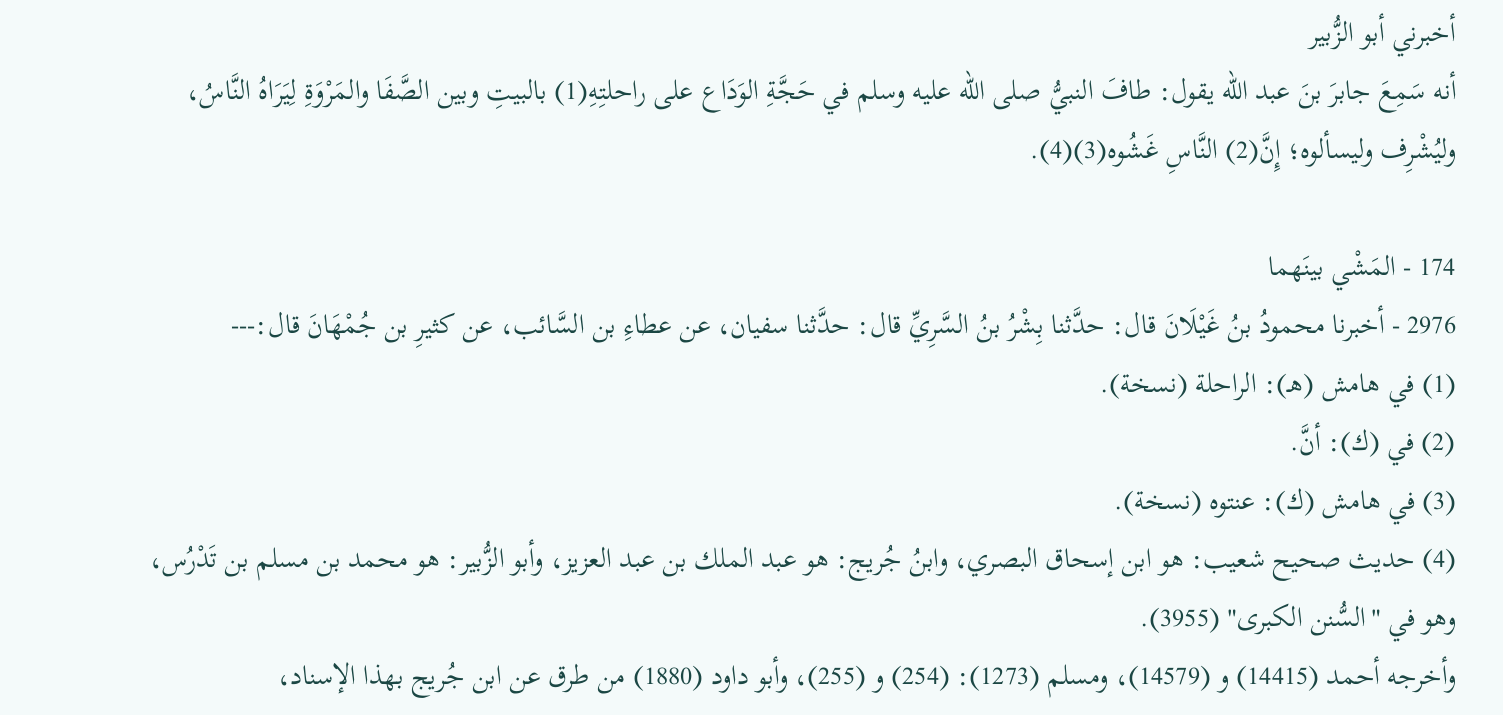أخبرني أبو الزُّبير
أنه سَمِعَ جابرَ بنَ عبد الله يقول: طافَ النبيُّ صلى الله عليه وسلم في حَجَّةِ الوَدَاع على راحلتِهِ(1) بالبيتِ وبين الصَّفَا والمَرْوَةِ لِيَرَاهُ النَّاسُ، وليُشْرِف وليسألوه؛ إِنَّ(2) النَّاسِ غَشُوه(3)(4).

174 - المَشْي بينَهما
2976 - أخبرنا محمودُ بنُ غَيْلَانَ قال: حدَّثنا بِشْرُ بنُ السَّرِيِّ قال: حدَّثنا سفيان، عن عطاءِ بن السَّائب، عن كثيرِ بن جُمْهَانَ قال:---
(1) في هامش (هـ): الراحلة (نسخة).
(2) في (ك): أنَّ.
(3) في هامش (ك): عنتوه (نسخة).
(4) حديث صحيح شعيب: هو ابن إسحاق البصري، وابنُ جُريج: هو عبد الملك بن عبد العزيز، وأبو الزُّبير: هو محمد بن مسلم بن تَدْرُس، وهو في "السُّنن الكبرى" (3955).
وأخرجه أحمد (14415) و (14579)، ومسلم (1273): (254) و (255)، وأبو داود (1880) من طرق عن ابن جُريج بهذا الإسناد،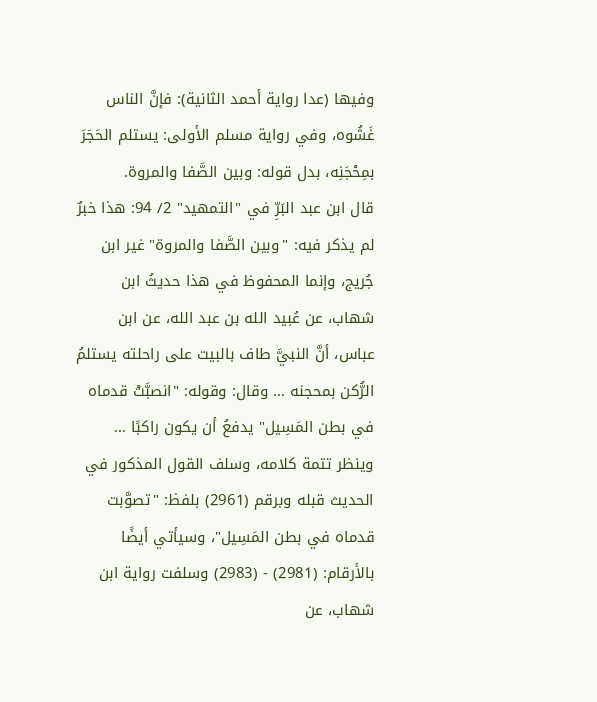وفيها (عدا رواية أحمد الثانية): فإنَّ الناس غَشُوه، وفي رواية مسلم الأولى: يستلم الحَجَرَ بمِحْجَنِه، بدل قوله: وبين الصَّفا والمروة.
قال ابن عبد البَرِّ في "التمهيد" 2/ 94: هذا خبرٌ لم يذكر فيه: "وبين الصَّفا والمروة" غير ابن جُريج، وإنما المحفوظ في هذا حديثُ ابن شهاب، عن عُبيد الله بن عبد الله، عن ابن عباس، أنَّ النبيَّ طاف بالبيت على راحلته يستلمُ الرُّكن بمحجنه … وقال: وقوله: "انصبَّتْ قدماه في بطن المَسِيل" يدفعُ أن يكون راكبًا … وينظر تتمة كلامه، وسلف القول المذكور في الحديث قبله وبرقم (2961) بلفظ: "تصوَّبت قدماه في بطن المَسِيل"، وسيأتي أيضًا بالأرقام: (2981) - (2983) وسلفت رواية ابن شهاب، عن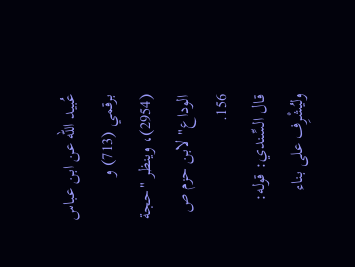عُبيد الله عن ابن عباس برقمي (713) و (2954)، وينظر "حجة الوداع" لابن حزم ص 156.
قال السِّندي: قوله: وليُشْرِف على بناء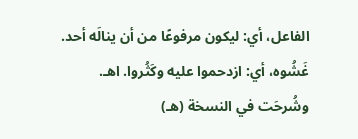الفاعل، أي: ليكون مرفوعًا من أن ينالَه أحد. غَشُوه، أي: ازدحموا عليه وكَثُروا. اهـ. وشُرحَت في النسخة (هـ)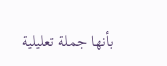بأنها جملة تعليلية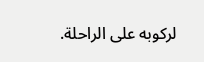لركوبه على الراحلة.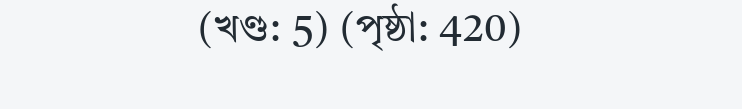(খণ্ড: 5) (পৃষ্ঠা: 420)